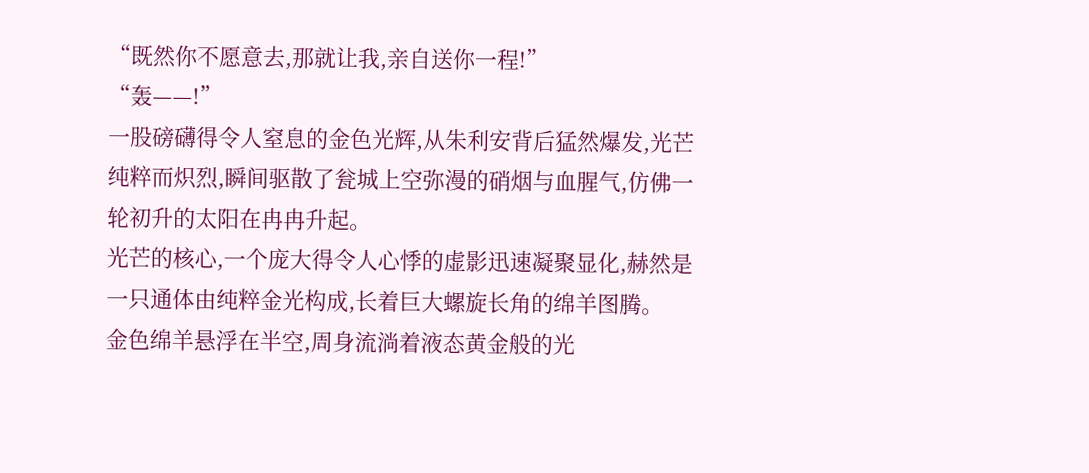“既然你不愿意去,那就让我,亲自送你一程!”
“轰——!”
一股磅礴得令人窒息的金色光辉,从朱利安背后猛然爆发,光芒纯粹而炽烈,瞬间驱散了瓮城上空弥漫的硝烟与血腥气,仿佛一轮初升的太阳在冉冉升起。
光芒的核心,一个庞大得令人心悸的虚影迅速凝聚显化,赫然是一只通体由纯粹金光构成,长着巨大螺旋长角的绵羊图腾。
金色绵羊悬浮在半空,周身流淌着液态黄金般的光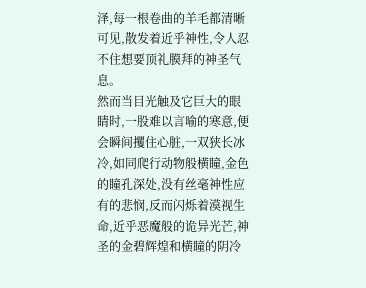泽,每一根卷曲的羊毛都清晰可见,散发着近乎神性,令人忍不住想要顶礼膜拜的神圣气息。
然而当目光触及它巨大的眼睛时,一股难以言喻的寒意,便会瞬间攫住心脏,一双狭长冰冷,如同爬行动物般横瞳,金色的瞳孔深处,没有丝毫神性应有的悲悯,反而闪烁着漠视生命,近乎恶魔般的诡异光芒,神圣的金碧辉煌和横瞳的阴冷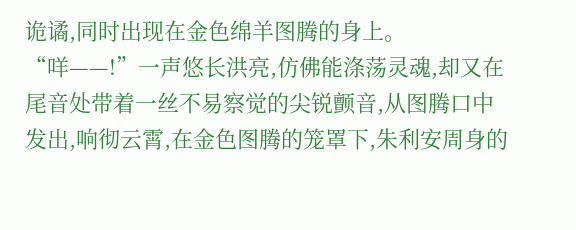诡谲,同时出现在金色绵羊图腾的身上。
“咩——!”一声悠长洪亮,仿佛能涤荡灵魂,却又在尾音处带着一丝不易察觉的尖锐颤音,从图腾口中发出,响彻云霄,在金色图腾的笼罩下,朱利安周身的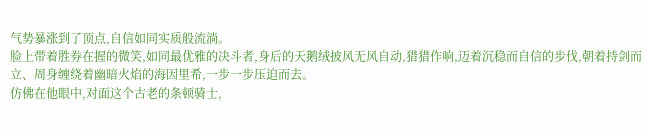气势暴涨到了顶点,自信如同实质般流淌。
脸上带着胜券在握的微笑,如同最优雅的决斗者,身后的天鹅绒披风无风自动,猎猎作响,迈着沉稳而自信的步伐,朝着持剑而立、周身缠绕着幽暗火焰的海因里希,一步一步压迫而去。
仿佛在他眼中,对面这个古老的条顿骑士,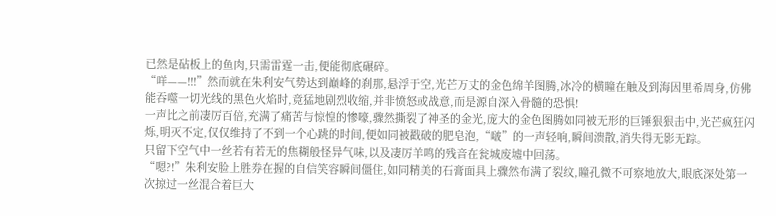已然是砧板上的鱼肉,只需雷霆一击,便能彻底碾碎。
“咩——!!!”然而就在朱利安气势达到巅峰的刹那,悬浮于空,光芒万丈的金色绵羊图腾,冰冷的横瞳在触及到海因里希周身,仿佛能吞噬一切光线的黑色火焰时,竟猛地剧烈收缩,并非愤怒或战意,而是源自深入骨髓的恐惧!
一声比之前凄厉百倍,充满了痛苦与惊惶的惨嚎,骤然撕裂了神圣的金光,庞大的金色图腾如同被无形的巨锤狠狠击中,光芒疯狂闪烁,明灭不定,仅仅维持了不到一个心跳的时间,便如同被戳破的肥皂泡,“啵”的一声轻响,瞬间溃散,消失得无影无踪。
只留下空气中一丝若有若无的焦糊般怪异气味,以及凄厉羊鸣的残音在瓮城废墟中回荡。
“嗯?!”朱利安脸上胜券在握的自信笑容瞬间僵住,如同精美的石膏面具上骤然布满了裂纹,瞳孔微不可察地放大,眼底深处第一次掠过一丝混合着巨大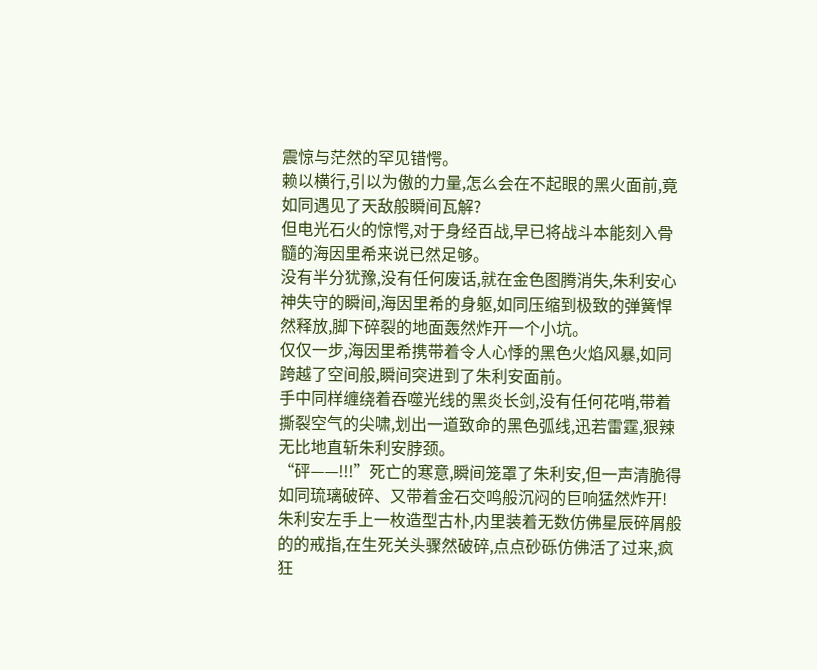震惊与茫然的罕见错愕。
赖以横行,引以为傲的力量,怎么会在不起眼的黑火面前,竟如同遇见了天敌般瞬间瓦解?
但电光石火的惊愕,对于身经百战,早已将战斗本能刻入骨髓的海因里希来说已然足够。
没有半分犹豫,没有任何废话,就在金色图腾消失,朱利安心神失守的瞬间,海因里希的身躯,如同压缩到极致的弹簧悍然释放,脚下碎裂的地面轰然炸开一个小坑。
仅仅一步,海因里希携带着令人心悸的黑色火焰风暴,如同跨越了空间般,瞬间突进到了朱利安面前。
手中同样缠绕着吞噬光线的黑炎长剑,没有任何花哨,带着撕裂空气的尖啸,划出一道致命的黑色弧线,迅若雷霆,狠辣无比地直斩朱利安脖颈。
“砰——!!!”死亡的寒意,瞬间笼罩了朱利安,但一声清脆得如同琉璃破碎、又带着金石交鸣般沉闷的巨响猛然炸开!
朱利安左手上一枚造型古朴,内里装着无数仿佛星辰碎屑般的的戒指,在生死关头骤然破碎,点点砂砾仿佛活了过来,疯狂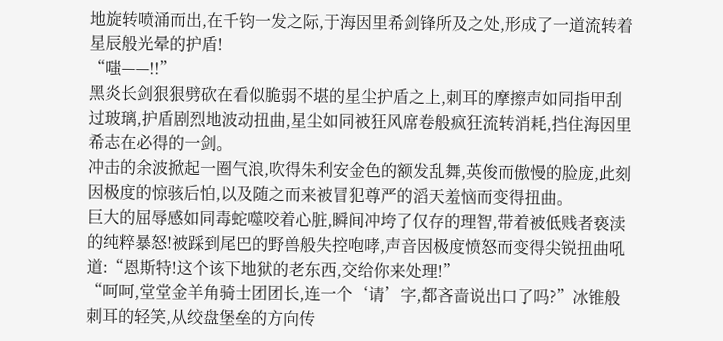地旋转喷涌而出,在千钧一发之际,于海因里希剑锋所及之处,形成了一道流转着星辰般光晕的护盾!
“嗤——!!”
黑炎长剑狠狠劈砍在看似脆弱不堪的星尘护盾之上,刺耳的摩擦声如同指甲刮过玻璃,护盾剧烈地波动扭曲,星尘如同被狂风席卷般疯狂流转消耗,挡住海因里希志在必得的一剑。
冲击的余波掀起一圈气浪,吹得朱利安金色的额发乱舞,英俊而傲慢的脸庞,此刻因极度的惊骇后怕,以及随之而来被冒犯尊严的滔天羞恼而变得扭曲。
巨大的屈辱感如同毒蛇噬咬着心脏,瞬间冲垮了仅存的理智,带着被低贱者亵渎的纯粹暴怒!被踩到尾巴的野兽般失控咆哮,声音因极度愤怒而变得尖锐扭曲吼道:“恩斯特!这个该下地狱的老东西,交给你来处理!”
“呵呵,堂堂金羊角骑士团团长,连一个‘请’字,都吝啬说出口了吗?”冰锥般刺耳的轻笑,从绞盘堡垒的方向传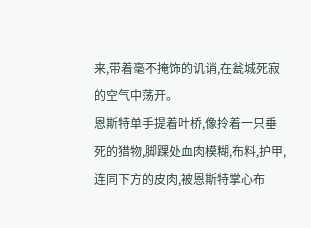来,带着毫不掩饰的讥诮,在瓮城死寂的空气中荡开。
恩斯特单手提着叶桥,像拎着一只垂死的猎物,脚踝处血肉模糊,布料,护甲,连同下方的皮肉,被恩斯特掌心布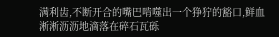满利齿,不断开合的嘴巴啃噬出一个狰狞的豁口,鲜血淅淅沥沥地滴落在碎石瓦砾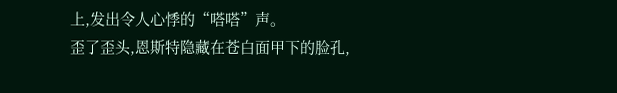上,发出令人心悸的“嗒嗒”声。
歪了歪头,恩斯特隐藏在苍白面甲下的脸孔,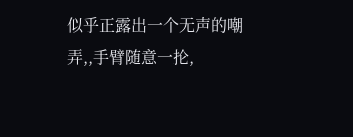似乎正露出一个无声的嘲弄,,手臂随意一抡,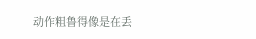动作粗鲁得像是在丢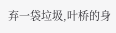弃一袋垃圾,叶桥的身